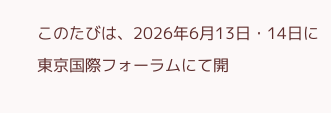このたびは、2026年6月13日・14日に東京国際フォーラムにて開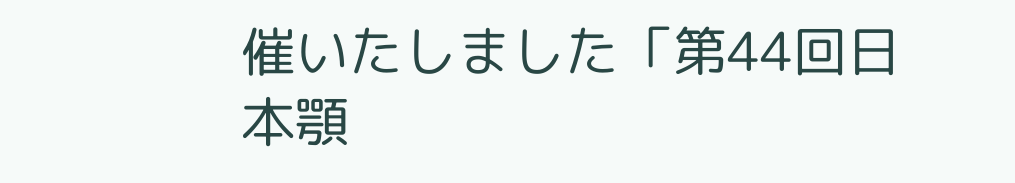催いたしました「第44回日本顎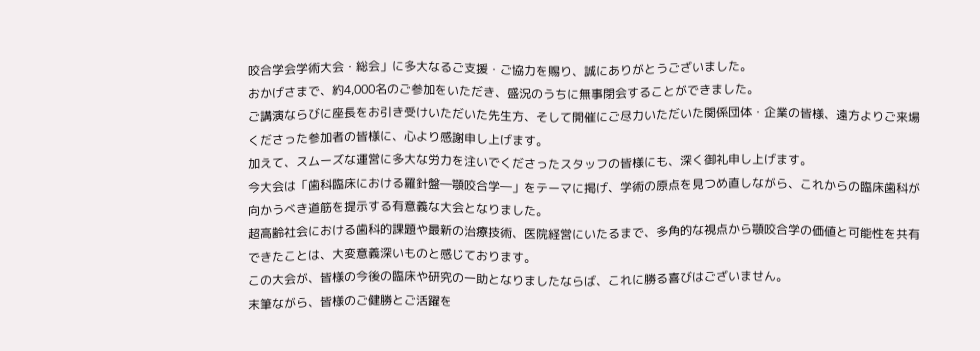咬合学会学術大会・総会」に多大なるご支援・ご協力を賜り、誠にありがとうございました。
おかげさまで、約4,000名のご参加をいただき、盛況のうちに無事閉会することができました。
ご講演ならびに座長をお引き受けいただいた先生方、そして開催にご尽力いただいた関係団体・企業の皆様、遠方よりご来場くださった参加者の皆様に、心より感謝申し上げます。
加えて、スムーズな運営に多大な労力を注いでくださったスタッフの皆様にも、深く御礼申し上げます。
今大会は「歯科臨床における羅針盤―顎咬合学―」をテーマに掲げ、学術の原点を見つめ直しながら、これからの臨床歯科が向かうべき道筋を提示する有意義な大会となりました。
超高齢社会における歯科的課題や最新の治療技術、医院経営にいたるまで、多角的な視点から顎咬合学の価値と可能性を共有できたことは、大変意義深いものと感じております。
この大会が、皆様の今後の臨床や研究の一助となりましたならば、これに勝る喜びはございません。
末筆ながら、皆様のご健勝とご活躍を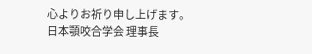心よりお祈り申し上げます。
日本顎咬合学会 理事長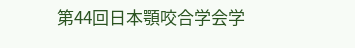第44回日本顎咬合学会学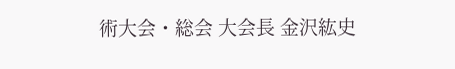術大会・総会 大会長 金沢紘史